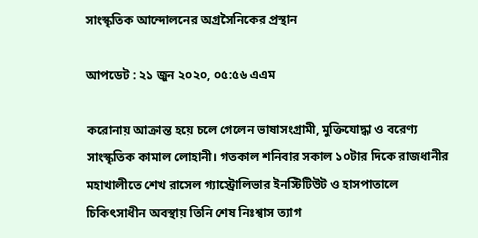সাংস্কৃতিক আন্দোলনের অগ্রসৈনিকের প্রস্থান

আপডেট : ২১ জুন ২০২০, ০৫:৫৬ এএম

করোনায় আক্রান্ত হয়ে চলে গেলেন ভাষাসংগ্রামী, মুক্তিযোদ্ধা ও বরেণ্য সাংস্কৃতিক কামাল লোহানী। গতকাল শনিবার সকাল ১০টার দিকে রাজধানীর মহাখালীতে শেখ রাসেল গ্যাস্ট্রোলিভার ইনস্টিটিউট ও হাসপাতালে চিকিৎসাধীন অবস্থায় তিনি শেষ নিঃশ্বাস ত্যাগ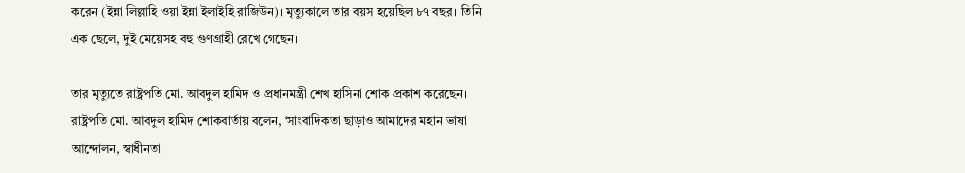করেন (ইন্না লিল্লাহি ওয়া ইন্না ইলাইহি রাজিউন)। মৃত্যুকালে তার বয়স হয়েছিল ৮৭ বছর। তিনি এক ছেলে, দুই মেয়েসহ বহু গুণগ্রাহী রেখে গেছেন।

তার মৃত্যুতে রাষ্ট্রপতি মো. আবদুল হামিদ ও প্রধানমন্ত্রী শেখ হাসিনা শোক প্রকাশ করেছেন। রাষ্ট্রপতি মো. আবদুল হামিদ শোকবার্তায় বলেন, ‘সাংবাদিকতা ছাড়াও আমাদের মহান ভাষা আন্দোলন, স্বাধীনতা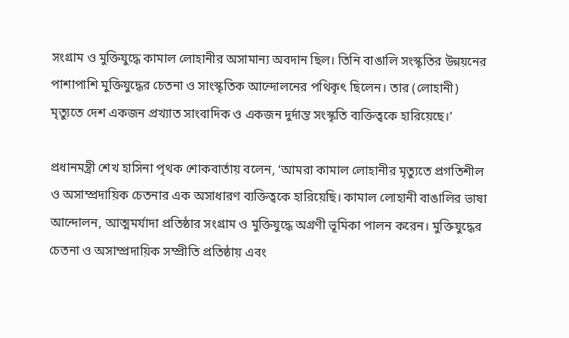সংগ্রাম ও মুক্তিযুদ্ধে কামাল লোহানীর অসামান্য অবদান ছিল। তিনি বাঙালি সংস্কৃতির উন্নয়নের পাশাপাশি মুক্তিযুদ্ধের চেতনা ও সাংস্কৃতিক আন্দোলনের পথিকৃৎ ছিলেন। তার (লোহানী) মৃত্যুতে দেশ একজন প্রখ্যাত সাংবাদিক ও একজন দুর্দান্ত সংস্কৃতি ব্যক্তিত্বকে হারিয়েছে।’

প্রধানমন্ত্রী শেখ হাসিনা পৃথক শোকবার্তায় বলেন, ‘আমরা কামাল লোহানীর মৃত্যুতে প্রগতিশীল ও অসাম্প্রদায়িক চেতনার এক অসাধারণ ব্যক্তিত্বকে হারিয়েছি। কামাল লোহানী বাঙালির ভাষা আন্দোলন, আত্মমর্যাদা প্রতিষ্ঠার সংগ্রাম ও মুক্তিযুদ্ধে অগ্রণী ভূমিকা পালন করেন। মুক্তিযুদ্ধের চেতনা ও অসাম্প্রদায়িক সম্প্রীতি প্রতিষ্ঠায় এবং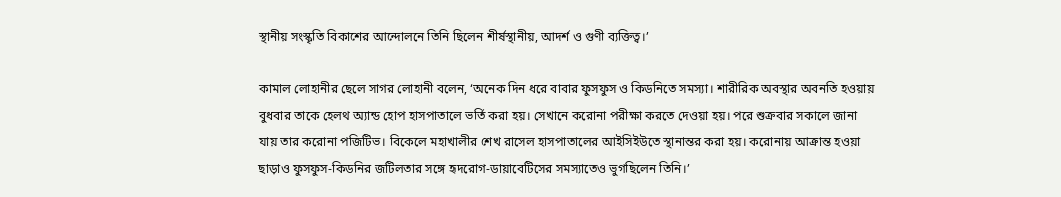স্থানীয় সংস্কৃতি বিকাশের আন্দোলনে তিনি ছিলেন শীর্ষস্থানীয়, আদর্শ ও গুণী ব্যক্তিত্ব।’

কামাল লোহানীর ছেলে সাগর লোহানী বলেন, ‘অনেক দিন ধরে বাবার ফুসফুস ও কিডনিতে সমস্যা। শারীরিক অবস্থার অবনতি হওয়ায় বুধবার তাকে হেলথ অ্যান্ড হোপ হাসপাতালে ভর্তি করা হয়। সেখানে করোনা পরীক্ষা করতে দেওয়া হয়। পরে শুক্রবার সকালে জানা যায় তার করোনা পজিটিভ। বিকেলে মহাখালীর শেখ রাসেল হাসপাতালের আইসিইউতে স্থানান্তর করা হয়। করোনায় আক্রান্ত হওয়া ছাড়াও ফুসফুস-কিডনির জটিলতার সঙ্গে হৃদরোগ-ডায়াবেটিসের সমস্যাতেও ভুগছিলেন তিনি।’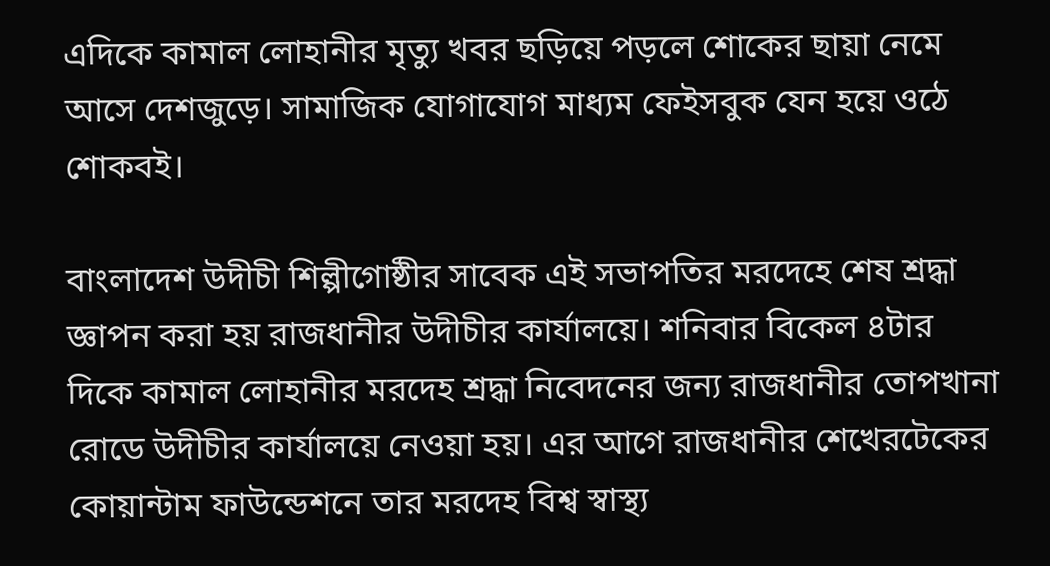এদিকে কামাল লোহানীর মৃত্যু খবর ছড়িয়ে পড়লে শোকের ছায়া নেমে আসে দেশজুড়ে। সামাজিক যোগাযোগ মাধ্যম ফেইসবুক যেন হয়ে ওঠে শোকবই।

বাংলাদেশ উদীচী শিল্পীগোষ্ঠীর সাবেক এই সভাপতির মরদেহে শেষ শ্রদ্ধা জ্ঞাপন করা হয় রাজধানীর উদীচীর কার্যালয়ে। শনিবার বিকেল ৪টার দিকে কামাল লোহানীর মরদেহ শ্রদ্ধা নিবেদনের জন্য রাজধানীর তোপখানা রোডে উদীচীর কার্যালয়ে নেওয়া হয়। এর আগে রাজধানীর শেখেরটেকের কোয়ান্টাম ফাউন্ডেশনে তার মরদেহ বিশ্ব স্বাস্থ্য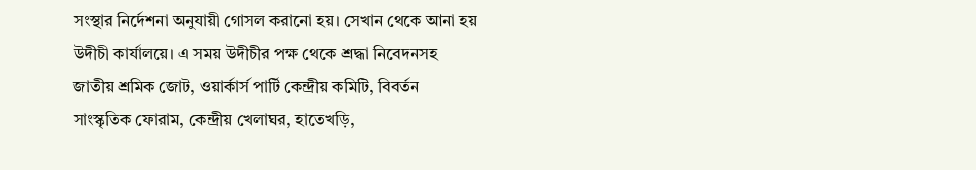সংস্থার নির্দেশনা অনুযায়ী গোসল করানো হয়। সেখান থেকে আনা হয় উদীচী কার্যালয়ে। এ সময় উদীচীর পক্ষ থেকে শ্রদ্ধা নিবেদনসহ জাতীয় শ্রমিক জোট, ওয়ার্কার্স পার্টি কেন্দ্রীয় কমিটি, বিবর্তন সাংস্কৃতিক ফোরাম, কেন্দ্রীয় খেলাঘর, হাতেখড়ি,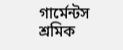গার্মেন্টস শ্রমিক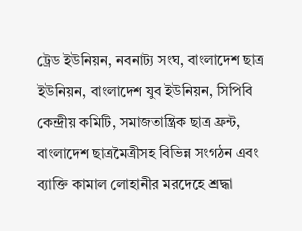ট্রেড ইউনিয়ন, নবনাট্য সংঘ, বাংলাদেশ ছাত্র ইউনিয়ন, বাংলাদেশ যুব ইউনিয়ন, সিপিবি কেন্দ্রীয় কমিটি, সমাজতান্ত্রিক ছাত্র ফ্রন্ট, বাংলাদেশ ছাত্রমৈত্রীসহ বিভিন্ন সংগঠন এবং ব্যাক্তি কামাল লোহানীর মরদেহে শ্রদ্ধা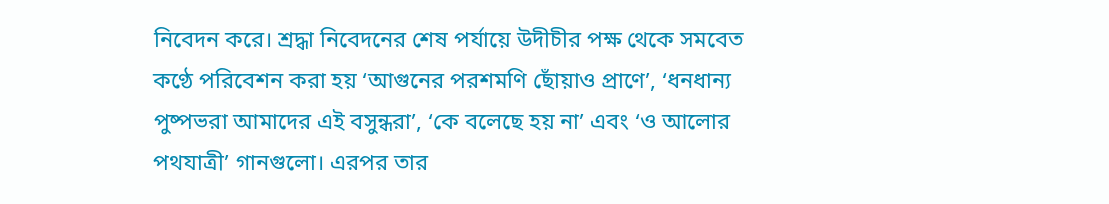নিবেদন করে। শ্রদ্ধা নিবেদনের শেষ পর্যায়ে উদীচীর পক্ষ থেকে সমবেত কণ্ঠে পরিবেশন করা হয় ‘আগুনের পরশমণি ছোঁয়াও প্রাণে’, ‘ধনধান্য পুষ্পভরা আমাদের এই বসুন্ধরা’, ‘কে বলেছে হয় না’ এবং ‘ও আলোর পথযাত্রী’ গানগুলো। এরপর তার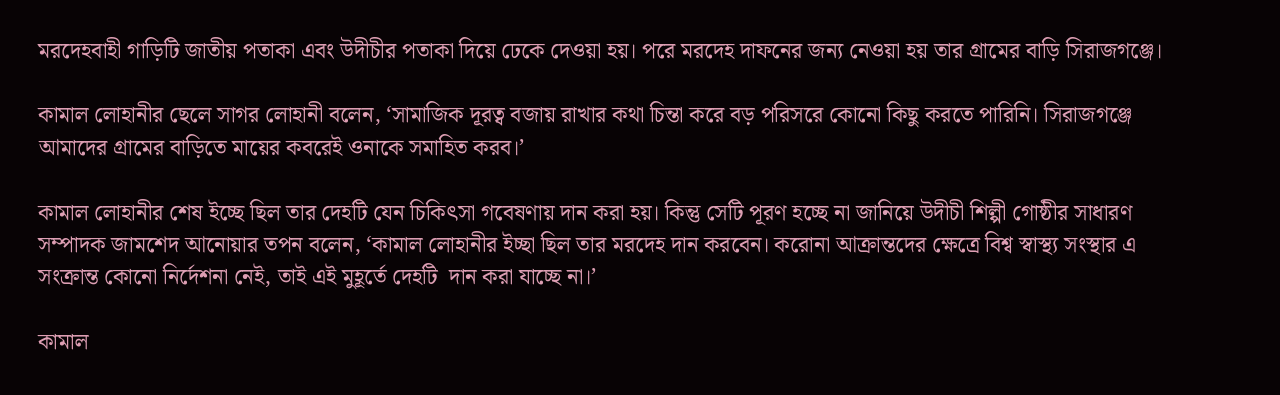মরদেহবাহী গাড়িটি জাতীয় পতাকা এবং উদীচীর পতাকা দিয়ে ঢেকে দেওয়া হয়। পরে মরদেহ দাফনের জন্য নেওয়া হয় তার গ্রামের বাড়ি সিরাজগঞ্জে।

কামাল লোহানীর ছেলে সাগর লোহানী বলেন, ‘সামাজিক দূরত্ব বজায় রাখার কথা চিন্তা করে বড় পরিসরে কোনো কিছু করতে পারিনি। সিরাজগঞ্জে আমাদের গ্রামের বাড়িতে মায়ের কবরেই ওনাকে সমাহিত করব।’

কামাল লোহানীর শেষ ইচ্ছে ছিল তার দেহটি যেন চিকিৎসা গবেষণায় দান করা হয়। কিন্তু সেটি পূরণ হচ্ছে না জানিয়ে উদীচী শিল্পী গোষ্ঠীর সাধারণ সম্পাদক জামশেদ আনোয়ার তপন বলেন, ‘কামাল লোহানীর ইচ্ছা ছিল তার মরদেহ দান করবেন। করোনা আক্রান্তদের ক্ষেত্রে বিশ্ব স্বাস্থ্য সংস্থার এ সংক্রান্ত কোনো নির্দেশনা নেই, তাই এই মুহূর্তে দেহটি  দান করা যাচ্ছে না।’

কামাল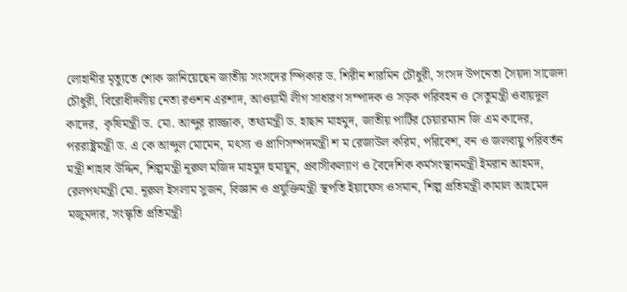লোহানীর মৃত্যুতে শোক জানিয়েছেন জাতীয় সংসদের স্পিকার ড. শিরীন শারমিন চৌধুরী, সংসদ উপনেতা সৈয়দা সাজেদা চৌধুরী, বিরোধীদলীয় নেতা রওশন এরশাদ, আওয়ামী লীগ সাধারণ সম্পাদক ও সড়ক পরিবহন ও সেতুমন্ত্রী ওবায়দুল কাদের,  কৃষিমন্ত্রী ড. মো. আব্দুর রাজ্জাক, তথ্যমন্ত্রী ড. হাছান মাহমুদ, জাতীয় পার্টির চেয়ারম্যান জি এম কাদের, পররাষ্ট্রমন্ত্রী ড. এ কে আব্দুল মোমেন, মৎস্য ও প্রাণিসম্পদমন্ত্রী শ ম রেজাউল করিম, পরিবেশ, বন ও জলবায়ু পরিবর্তন মন্ত্রী শাহাব উদ্দিন, শিল্পমন্ত্রী নূরুল মজিদ মাহমুদ হুমায়ূন, প্রবাসীকল্যাণ ও বৈদেশিক কর্মসংস্থানমন্ত্রী ইমরান আহমদ, রেলপথমন্ত্রী মো. নূরুল ইসলাম সুজন, বিজ্ঞান ও প্রযুক্তিমন্ত্রী স্থপতি ইয়াফেস ওসমান, শিল্প প্রতিমন্ত্রী কামাল আহমেদ মজুমদার, সংস্কৃতি প্রতিমন্ত্রী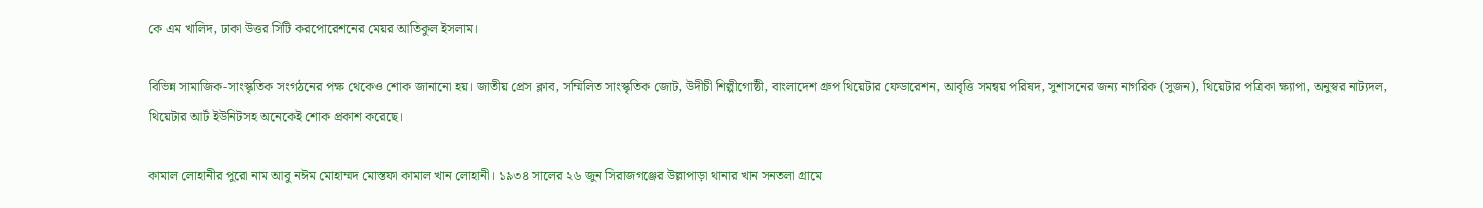কে এম খালিদ, ঢাকা উত্তর সিটি করপোরেশনের মেয়র আতিকুল ইসলাম।

বিভিন্ন সামাজিক-সাংস্কৃতিক সংগঠনের পক্ষ থেকেও শোক জানানো হয়। জাতীয় প্রেস ক্লাব, সম্মিলিত সাংস্কৃতিক জোট, উদীচী শিল্পীগোষ্ঠী, বাংলাদেশ গ্রুপ থিয়েটার ফেডারেশন, আবৃত্তি সমন্বয় পরিষদ, সুশাসনের জন্য নাগরিক (সুজন), থিয়েটার পত্রিকা ক্ষ্যাপা, অনুস্বর নাট্যদল, থিয়েটার আর্ট ইউনিটসহ অনেকেই শোক প্রকাশ করেছে।

কামাল লোহানীর পুরো নাম আবু নঈম মোহাম্মদ মোস্তফা কামাল খান লোহানী। ১৯৩৪ সালের ২৬ জুন সিরাজগঞ্জের উল্লাপাড়া থানার খান সনতলা গ্রামে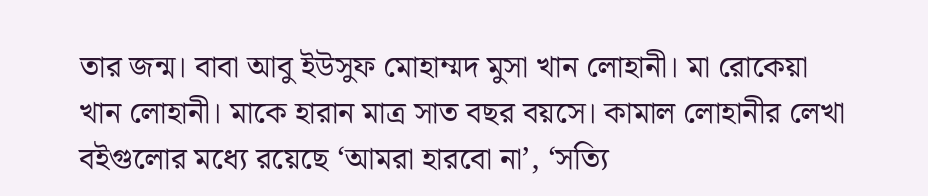তার জন্ম। বাবা আবু ইউসুফ মোহাম্মদ মুসা খান লোহানী। মা রোকেয়া খান লোহানী। মাকে হারান মাত্র সাত বছর বয়সে। কামাল লোহানীর লেখা বইগুলোর মধ্যে রয়েছে ‘আমরা হারবো না’, ‘সত্যি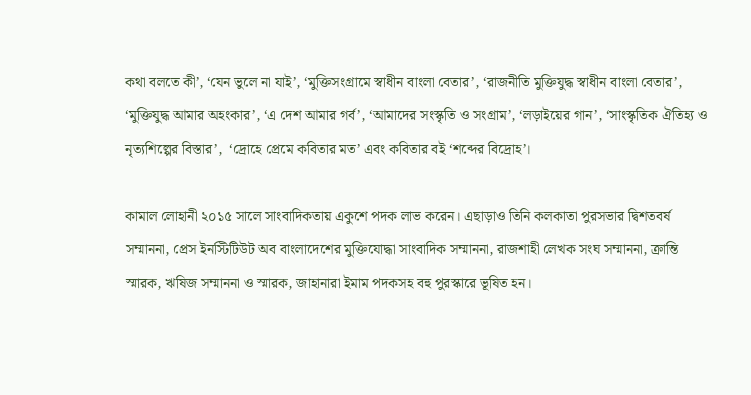কথা বলতে কী’, ‘যেন ভুলে না যাই’, ‘মুক্তিসংগ্রামে স্বাধীন বাংলা বেতার’, ‘রাজনীতি মুক্তিযুদ্ধ স্বাধীন বাংলা বেতার’, ‘মুক্তিযুদ্ধ আমার অহংকার’, ‘এ দেশ আমার গর্ব’, ‘আমাদের সংস্কৃতি ও সংগ্রাম’, ‘লড়াইয়ের গান’, ‘সাংস্কৃতিক ঐতিহ্য ও নৃত্যশিল্পের বিস্তার’,  ‘দ্রোহে প্রেমে কবিতার মত’ এবং কবিতার বই ‘শব্দের বিদ্রোহ’।

কামাল লোহানী ২০১৫ সালে সাংবাদিকতায় একুশে পদক লাভ করেন। এছাড়াও তিনি কলকাতা পুরসভার দ্বিশতবর্ষ সম্মাননা, প্রেস ইনস্টিটিউট অব বাংলাদেশের মুক্তিযোদ্ধা সাংবাদিক সম্মাননা, রাজশাহী লেখক সংঘ সম্মাননা, ক্রান্তি স্মারক, ঋষিজ সম্মাননা ও স্মারক, জাহানারা ইমাম পদকসহ বহু পুরস্কারে ভূষিত হন।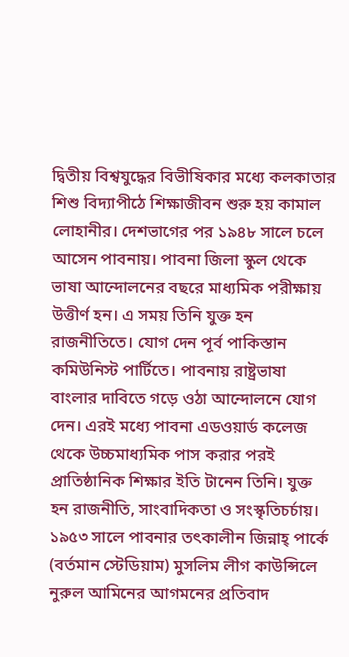দ্বিতীয় বিশ্বযুদ্ধের বিভীষিকার মধ্যে কলকাতার শিশু বিদ্যাপীঠে শিক্ষাজীবন শুরু হয় কামাল লোহানীর। দেশভাগের পর ১৯৪৮ সালে চলে আসেন পাবনায়। পাবনা জিলা স্কুল থেকে ভাষা আন্দোলনের বছরে মাধ্যমিক পরীক্ষায় উত্তীর্ণ হন। এ সময় তিনি যুক্ত হন রাজনীতিতে। যোগ দেন পূর্ব পাকিস্তান কমিউনিস্ট পার্টিতে। পাবনায় রাষ্ট্রভাষা বাংলার দাবিতে গড়ে ওঠা আন্দোলনে যোগ দেন। এরই মধ্যে পাবনা এডওয়ার্ড কলেজ থেকে উচ্চমাধ্যমিক পাস করার পরই প্রাতিষ্ঠানিক শিক্ষার ইতি টানেন তিনি। যুক্ত হন রাজনীতি, সাংবাদিকতা ও সংস্কৃতিচর্চায়। ১৯৫৩ সালে পাবনার তৎকালীন জিন্নাহ্ পার্কে (বর্তমান স্টেডিয়াম) মুসলিম লীগ কাউন্সিলে নুরুল আমিনের আগমনের প্রতিবাদ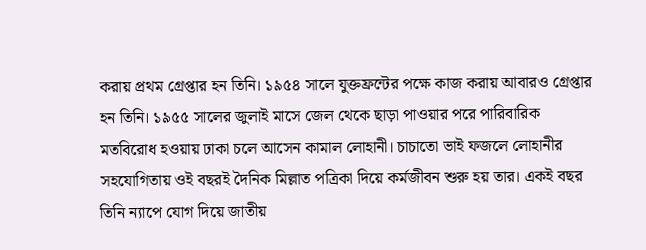করায় প্রথম গ্রেপ্তার হন তিনি। ১৯৫৪ সালে যুক্তফ্রন্টের পক্ষে কাজ করায় আবারও গ্রেপ্তার হন তিনি। ১৯৫৫ সালের জুলাই মাসে জেল থেকে ছাড়া পাওয়ার পরে পারিবারিক মতবিরোধ হওয়ায় ঢাকা চলে আসেন কামাল লোহানী। চাচাতো ভাই ফজলে লোহানীর সহযোগিতায় ওই বছরই দৈনিক মিল্লাত পত্রিকা দিয়ে কর্মজীবন শুরু হয় তার। একই বছর তিনি ন্যাপে যোগ দিয়ে জাতীয়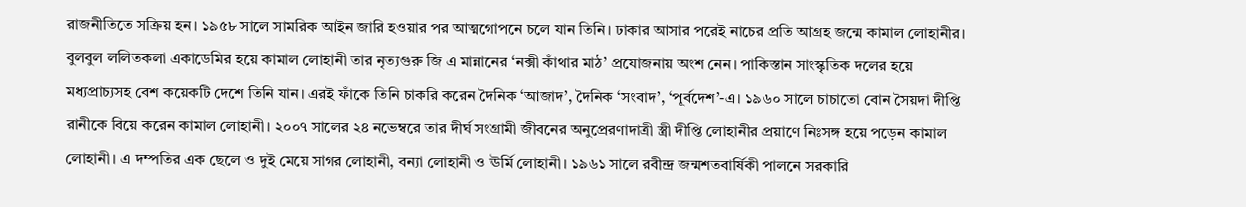রাজনীতিতে সক্রিয় হন। ১৯৫৮ সালে সামরিক আইন জারি হওয়ার পর আত্মগোপনে চলে যান তিনি। ঢাকার আসার পরেই নাচের প্রতি আগ্রহ জন্মে কামাল লোহানীর। বুলবুল ললিতকলা একাডেমির হয়ে কামাল লোহানী তার নৃত্যগুরু জি এ মান্নানের ‘নক্সী কাঁথার মাঠ’ প্রযোজনায় অংশ নেন। পাকিস্তান সাংস্কৃতিক দলের হয়ে মধ্যপ্রাচ্যসহ বেশ কয়েকটি দেশে তিনি যান। এরই ফাঁকে তিনি চাকরি করেন দৈনিক ‘আজাদ’, দৈনিক ‘সংবাদ’, ‘পূর্বদেশ’-এ। ১৯৬০ সালে চাচাতো বোন সৈয়দা দীপ্তি রানীকে বিয়ে করেন কামাল লোহানী। ২০০৭ সালের ২৪ নভেম্বরে তার দীর্ঘ সংগ্রামী জীবনের অনুপ্রেরণাদাত্রী স্ত্রী দীপ্তি লোহানীর প্রয়াণে নিঃসঙ্গ হয়ে পড়েন কামাল লোহানী। এ দম্পতির এক ছেলে ও দুই মেয়ে সাগর লোহানী, বন্যা লোহানী ও ঊর্মি লোহানী। ১৯৬১ সালে রবীন্দ্র জন্মশতবার্ষিকী পালনে সরকারি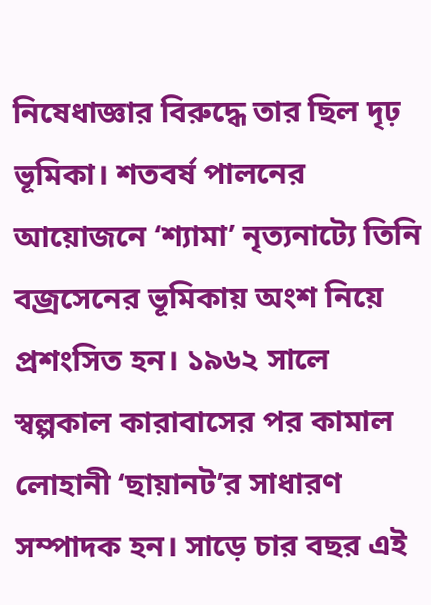নিষেধাজ্ঞার বিরুদ্ধে তার ছিল দৃঢ় ভূমিকা। শতবর্ষ পালনের আয়োজনে ‘শ্যামা’ নৃত্যনাট্যে তিনি বজ্রসেনের ভূমিকায় অংশ নিয়ে প্রশংসিত হন। ১৯৬২ সালে স্বল্পকাল কারাবাসের পর কামাল লোহানী ‘ছায়ানট’র সাধারণ সম্পাদক হন। সাড়ে চার বছর এই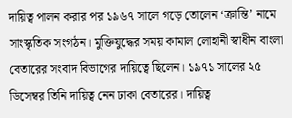দায়িত্ব পালন করার পর ১৯৬৭ সালে গড়ে তোলেন ‘ক্রান্তি’ নামে সাংস্কৃতিক সংগঠন। মুক্তিযুদ্ধের সময় কামাল লোহানী স্বাধীন বাংলা বেতারের সংবাদ বিভাগের দায়িত্বে ছিলেন। ১৯৭১ সালের ২৫ ডিসেম্বর তিনি দায়িত্ব নেন ঢাকা বেতারের। দায়িত্ব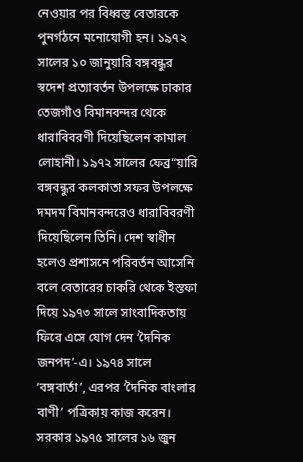নেওয়ার পর বিধ্বস্ত বেতারকে পুনর্গঠনে মনোযোগী হন। ১৯৭২ সালের ১০ জানুয়ারি বঙ্গবন্ধুর স্বদেশ প্রত্যাবর্তন উপলক্ষে ঢাকার তেজগাঁও বিমানবন্দর থেকে ধারাবিবরণী দিয়েছিলেন কামাল লোহানী। ১৯৭২ সালের ফেব্র“য়ারি বঙ্গবন্ধুর কলকাতা সফর উপলক্ষে দমদম বিমানবন্দরেও ধারাবিবরণী দিয়েছিলেন তিনি। দেশ স্বাধীন হলেও প্রশাসনে পরিবর্তন আসেনি বলে বেতারের চাকরি থেকে ইস্তফা দিয়ে ১৯৭৩ সালে সাংবাদিকতায় ফিরে এসে যোগ দেন ‘দৈনিক জনপদ’-এ। ১৯৭৪ সালে ‘বঙ্গবার্তা’, এরপর ‘দৈনিক বাংলার বাণী’ পত্রিকায় কাজ করেন। সরকার ১৯৭৫ সালের ১৬ জুন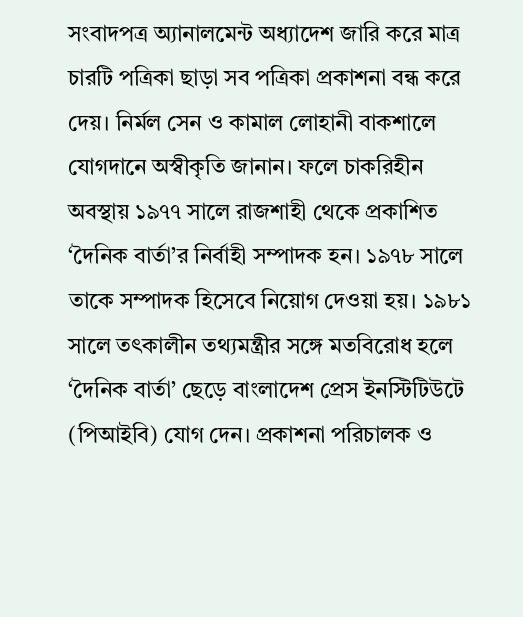সংবাদপত্র অ্যানালমেন্ট অধ্যাদেশ জারি করে মাত্র চারটি পত্রিকা ছাড়া সব পত্রিকা প্রকাশনা বন্ধ করে দেয়। নির্মল সেন ও কামাল লোহানী বাকশালে যোগদানে অস্বীকৃতি জানান। ফলে চাকরিহীন অবস্থায় ১৯৭৭ সালে রাজশাহী থেকে প্রকাশিত ‘দৈনিক বার্তা’র নির্বাহী সম্পাদক হন। ১৯৭৮ সালে তাকে সম্পাদক হিসেবে নিয়োগ দেওয়া হয়। ১৯৮১ সালে তৎকালীন তথ্যমন্ত্রীর সঙ্গে মতবিরোধ হলে ‘দৈনিক বার্তা’ ছেড়ে বাংলাদেশ প্রেস ইনস্টিটিউটে (পিআইবি) যোগ দেন। প্রকাশনা পরিচালক ও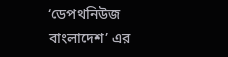‘ডেপথনিউজ বাংলাদেশ’ এর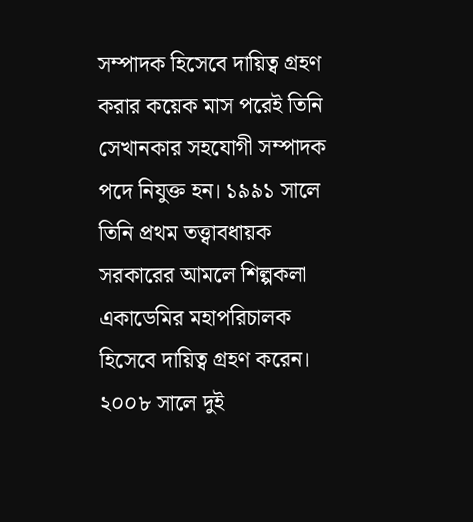সম্পাদক হিসেবে দায়িত্ব গ্রহণ করার কয়েক মাস পরেই তিনি সেখানকার সহযোগী সম্পাদক পদে নিযুক্ত হন। ১৯৯১ সালে তিনি প্রথম তত্ত্বাবধায়ক সরকারের আমলে শিল্পকলা একাডেমির মহাপরিচালক হিসেবে দায়িত্ব গ্রহণ করেন। ২০০৮ সালে দুই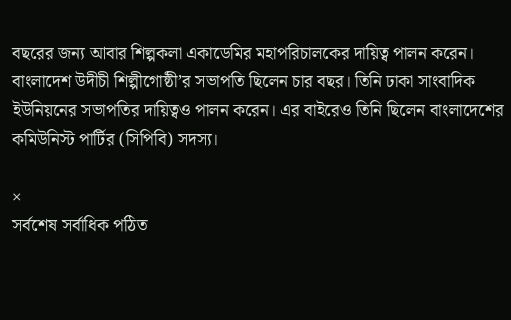বছরের জন্য আবার শিল্পকলা একাডেমির মহাপরিচালকের দায়িত্ব পালন করেন। বাংলাদেশ উদীচী শিল্পীগোষ্ঠী’র সভাপতি ছিলেন চার বছর। তিনি ঢাকা সাংবাদিক ইউনিয়নের সভাপতির দায়িত্বও পালন করেন। এর বাইরেও তিনি ছিলেন বাংলাদেশের কমিউনিস্ট পার্টির (সিপিবি) সদস্য।

×
সর্বশেষ সর্বাধিক পঠিত